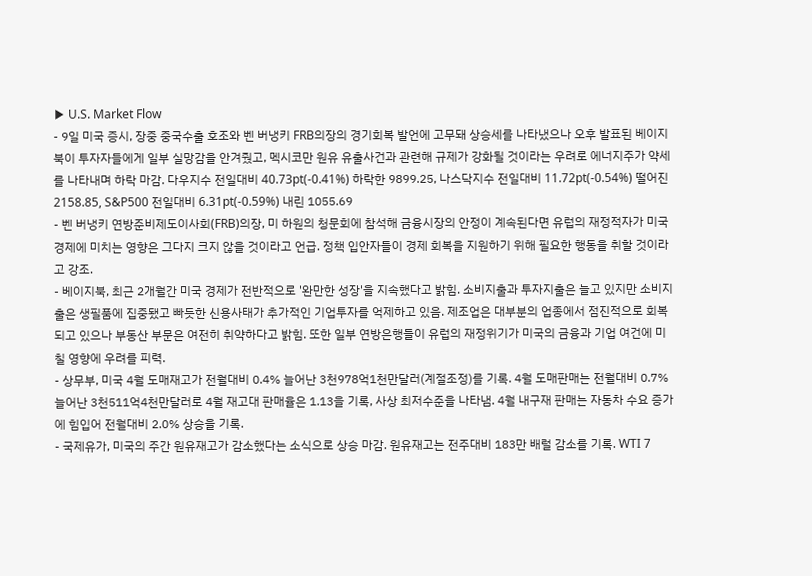▶ U.S. Market Flow
- 9일 미국 증시, 장중 중국수출 호조와 벤 버냉키 FRB의장의 경기회복 발언에 고무돼 상승세를 나타냈으나 오후 발표된 베이지북이 투자자들에게 일부 실망감을 안겨줬고, 멕시코만 원유 유출사건과 관련해 규제가 강화될 것이라는 우려로 에너지주가 약세를 나타내며 하락 마감. 다우지수 전일대비 40.73pt(-0.41%) 하락한 9899.25, 나스닥지수 전일대비 11.72pt(-0.54%) 떨어진 2158.85, S&P500 전일대비 6.31pt(-0.59%) 내린 1055.69
- 벤 버냉키 연방준비제도이사회(FRB)의장, 미 하원의 청문회에 참석해 금융시장의 안정이 계속된다면 유럽의 재정적자가 미국 경제에 미치는 영향은 그다지 크지 않을 것이라고 언급. 정책 입안자들이 경제 회복을 지원하기 위해 필요한 행동을 취할 것이라고 강조.
- 베이지북, 최근 2개월간 미국 경제가 전반적으로 '완만한 성장'을 지속했다고 밝힘. 소비지출과 투자지출은 늘고 있지만 소비지출은 생필품에 집중됐고 빠듯한 신용사태가 추가적인 기업투자를 억제하고 있음. 제조업은 대부분의 업종에서 점진적으로 회복되고 있으나 부동산 부문은 여전히 취약하다고 밝힘. 또한 일부 연방은행들이 유럽의 재정위기가 미국의 금융과 기업 여건에 미칠 영향에 우려를 피력.
- 상무부, 미국 4월 도매재고가 전월대비 0.4% 늘어난 3천978억1천만달러(계절조정)를 기록. 4월 도매판매는 전월대비 0.7% 늘어난 3천511억4천만달러로 4월 재고대 판매율은 1.13을 기록, 사상 최저수준을 나타냄. 4월 내구재 판매는 자동차 수요 증가에 힘입어 전월대비 2.0% 상승을 기록.
- 국제유가, 미국의 주간 원유재고가 감소했다는 소식으로 상승 마감. 원유재고는 전주대비 183만 배럴 감소를 기록. WTI 7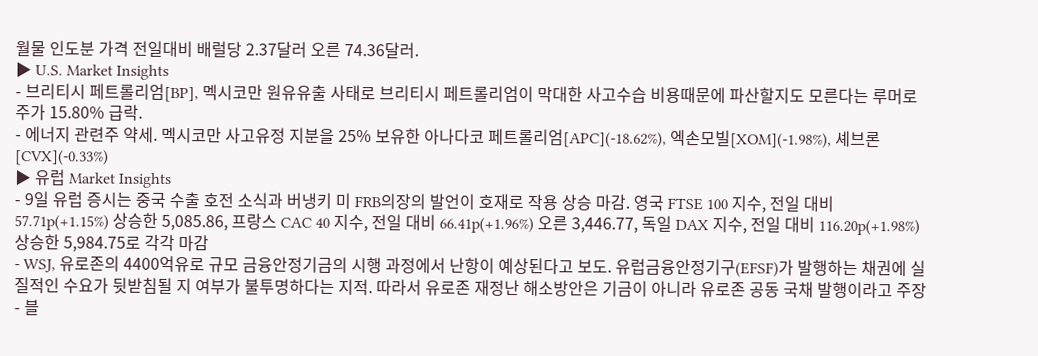월물 인도분 가격 전일대비 배럴당 2.37달러 오른 74.36달러.
▶ U.S. Market Insights
- 브리티시 페트롤리엄[BP], 멕시코만 원유유출 사태로 브리티시 페트롤리엄이 막대한 사고수습 비용때문에 파산할지도 모른다는 루머로 주가 15.80% 급락.
- 에너지 관련주 약세. 멕시코만 사고유정 지분을 25% 보유한 아나다코 페트롤리엄[APC](-18.62%), 엑손모빌[XOM](-1.98%), 셰브론[CVX](-0.33%)
▶ 유럽 Market Insights
- 9일 유럽 증시는 중국 수출 호전 소식과 버냉키 미 FRB의장의 발언이 호재로 작용 상승 마감. 영국 FTSE 100 지수, 전일 대비 57.71p(+1.15%) 상승한 5,085.86, 프랑스 CAC 40 지수, 전일 대비 66.41p(+1.96%) 오른 3,446.77, 독일 DAX 지수, 전일 대비 116.20p(+1.98%) 상승한 5,984.75로 각각 마감
- WSJ, 유로존의 4400억유로 규모 금융안정기금의 시행 과정에서 난항이 예상된다고 보도. 유럽금융안정기구(EFSF)가 발행하는 채권에 실질적인 수요가 뒷받침될 지 여부가 불투명하다는 지적. 따라서 유로존 재정난 해소방안은 기금이 아니라 유로존 공동 국채 발행이라고 주장
- 블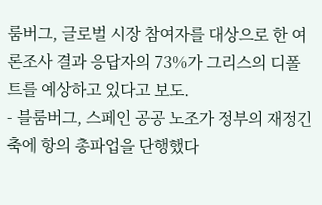룸버그, 글로벌 시장 참여자를 대상으로 한 여론조사 결과 응답자의 73%가 그리스의 디폴트를 예상하고 있다고 보도.
- 블룸버그, 스페인 공공 노조가 정부의 재정긴축에 항의 총파업을 단행했다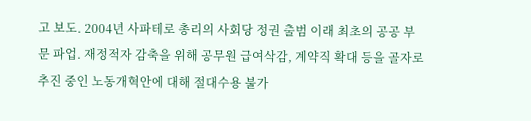고 보도. 2004년 사파테로 총리의 사회당 정권 출범 이래 최초의 공공 부문 파업. 재정적자 감축을 위해 공무원 급여삭감, 계약직 확대 등을 골자로 추진 중인 노동개혁안에 대해 절대수용 불가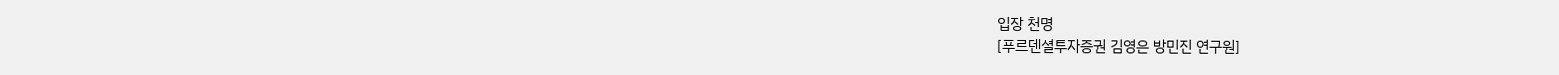입장 천명
[푸르덴셜투자증권 김영은 방민진 연구원]